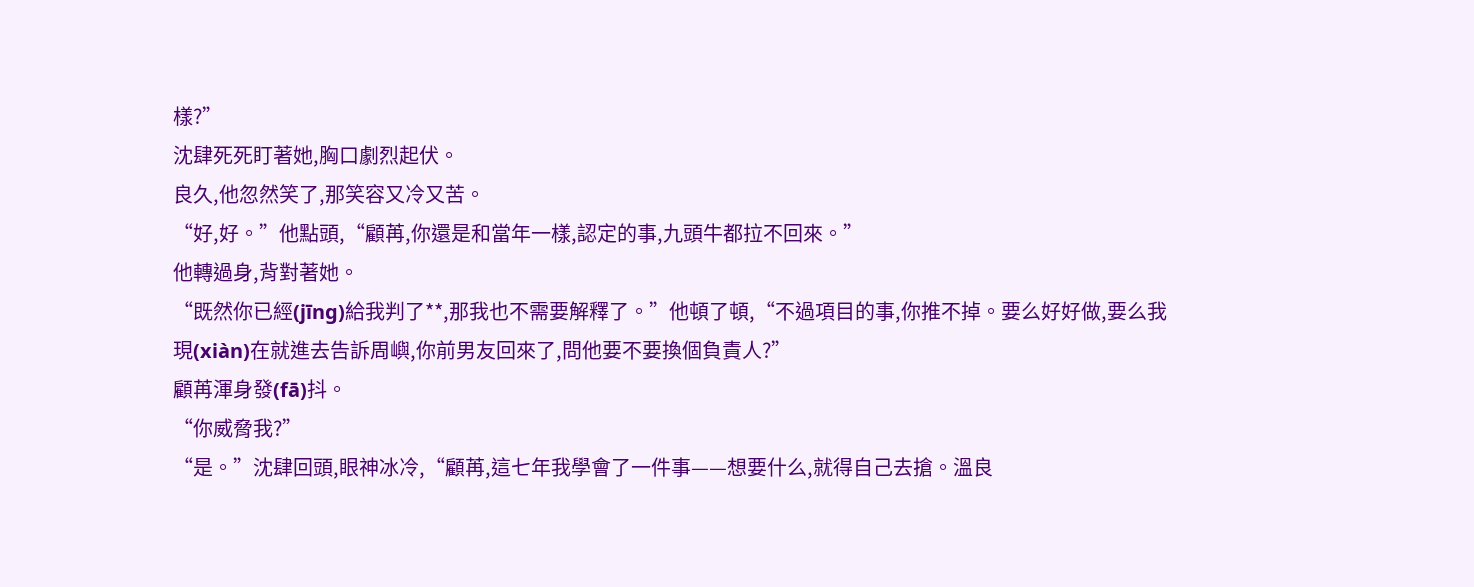樣?”
沈肆死死盯著她,胸口劇烈起伏。
良久,他忽然笑了,那笑容又冷又苦。
“好,好。”他點頭,“顧苒,你還是和當年一樣,認定的事,九頭牛都拉不回來。”
他轉過身,背對著她。
“既然你已經(jīng)給我判了**,那我也不需要解釋了。”他頓了頓,“不過項目的事,你推不掉。要么好好做,要么我現(xiàn)在就進去告訴周嶼,你前男友回來了,問他要不要換個負責人?”
顧苒渾身發(fā)抖。
“你威脅我?”
“是。”沈肆回頭,眼神冰冷,“顧苒,這七年我學會了一件事——想要什么,就得自己去搶。溫良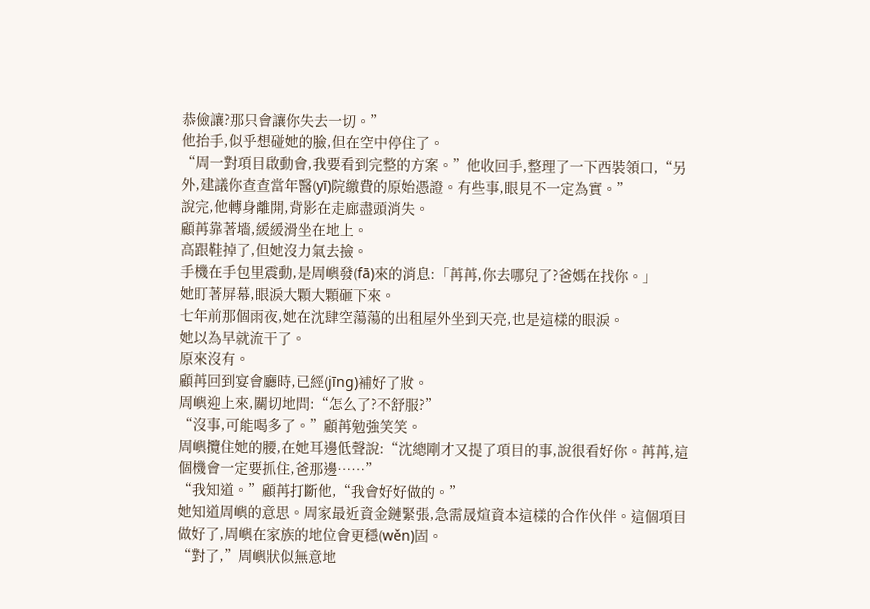恭儉讓?那只會讓你失去一切。”
他抬手,似乎想碰她的臉,但在空中停住了。
“周一對項目啟動會,我要看到完整的方案。”他收回手,整理了一下西裝領口,“另外,建議你查查當年醫(yī)院繳費的原始憑證。有些事,眼見不一定為實。”
說完,他轉身離開,背影在走廊盡頭消失。
顧苒靠著墻,緩緩滑坐在地上。
高跟鞋掉了,但她沒力氣去撿。
手機在手包里震動,是周嶼發(fā)來的消息:「苒苒,你去哪兒了?爸媽在找你。」
她盯著屏幕,眼淚大顆大顆砸下來。
七年前那個雨夜,她在沈肆空蕩蕩的出租屋外坐到天亮,也是這樣的眼淚。
她以為早就流干了。
原來沒有。
顧苒回到宴會廳時,已經(jīng)補好了妝。
周嶼迎上來,關切地問:“怎么了?不舒服?”
“沒事,可能喝多了。”顧苒勉強笑笑。
周嶼攬住她的腰,在她耳邊低聲說:“沈總剛才又提了項目的事,說很看好你。苒苒,這個機會一定要抓住,爸那邊……”
“我知道。”顧苒打斷他,“我會好好做的。”
她知道周嶼的意思。周家最近資金鏈緊張,急需晟煊資本這樣的合作伙伴。這個項目做好了,周嶼在家族的地位會更穩(wěn)固。
“對了,”周嶼狀似無意地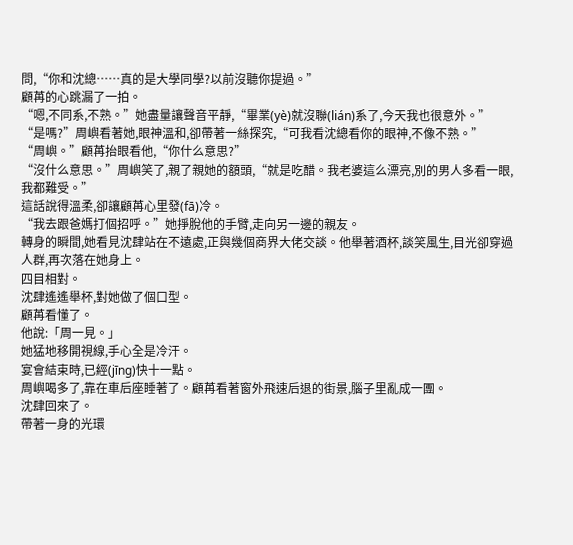問,“你和沈總……真的是大學同學?以前沒聽你提過。”
顧苒的心跳漏了一拍。
“嗯,不同系,不熟。”她盡量讓聲音平靜,“畢業(yè)就沒聯(lián)系了,今天我也很意外。”
“是嗎?”周嶼看著她,眼神溫和,卻帶著一絲探究,“可我看沈總看你的眼神,不像不熟。”
“周嶼。”顧苒抬眼看他,“你什么意思?”
“沒什么意思。”周嶼笑了,親了親她的額頭,“就是吃醋。我老婆這么漂亮,別的男人多看一眼,我都難受。”
這話說得溫柔,卻讓顧苒心里發(fā)冷。
“我去跟爸媽打個招呼。”她掙脫他的手臂,走向另一邊的親友。
轉身的瞬間,她看見沈肆站在不遠處,正與幾個商界大佬交談。他舉著酒杯,談笑風生,目光卻穿過人群,再次落在她身上。
四目相對。
沈肆遙遙舉杯,對她做了個口型。
顧苒看懂了。
他說:「周一見。」
她猛地移開視線,手心全是冷汗。
宴會結束時,已經(jīng)快十一點。
周嶼喝多了,靠在車后座睡著了。顧苒看著窗外飛速后退的街景,腦子里亂成一團。
沈肆回來了。
帶著一身的光環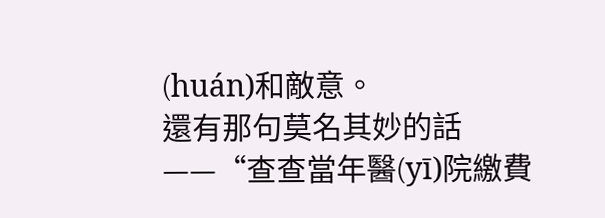(huán)和敵意。
還有那句莫名其妙的話——“查查當年醫(yī)院繳費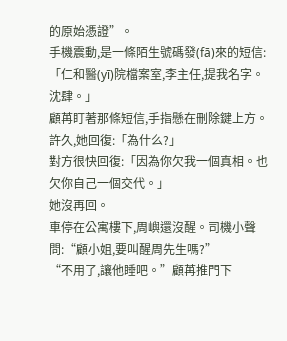的原始憑證”。
手機震動,是一條陌生號碼發(fā)來的短信:「仁和醫(yī)院檔案室,李主任,提我名字。沈肆。」
顧苒盯著那條短信,手指懸在刪除鍵上方。
許久,她回復:「為什么?」
對方很快回復:「因為你欠我一個真相。也欠你自己一個交代。」
她沒再回。
車停在公寓樓下,周嶼還沒醒。司機小聲問:“顧小姐,要叫醒周先生嗎?”
“不用了,讓他睡吧。”顧苒推門下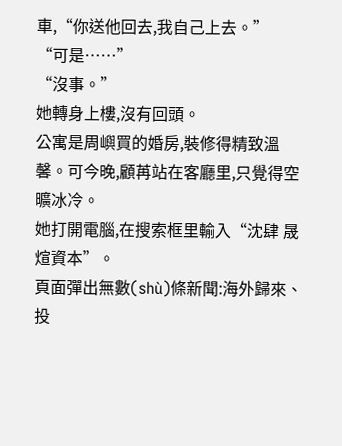車,“你送他回去,我自己上去。”
“可是……”
“沒事。”
她轉身上樓,沒有回頭。
公寓是周嶼買的婚房,裝修得精致溫馨。可今晚,顧苒站在客廳里,只覺得空曠冰冷。
她打開電腦,在搜索框里輸入“沈肆 晟煊資本”。
頁面彈出無數(shù)條新聞:海外歸來、投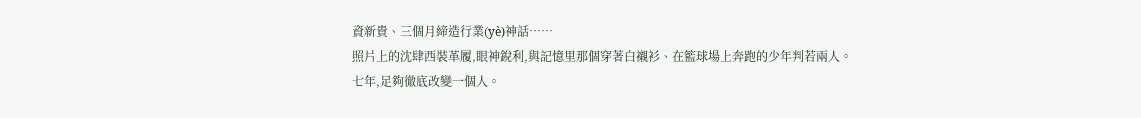資新貴、三個月締造行業(yè)神話……
照片上的沈肆西裝革履,眼神銳利,與記憶里那個穿著白襯衫、在籃球場上奔跑的少年判若兩人。
七年,足夠徹底改變一個人。